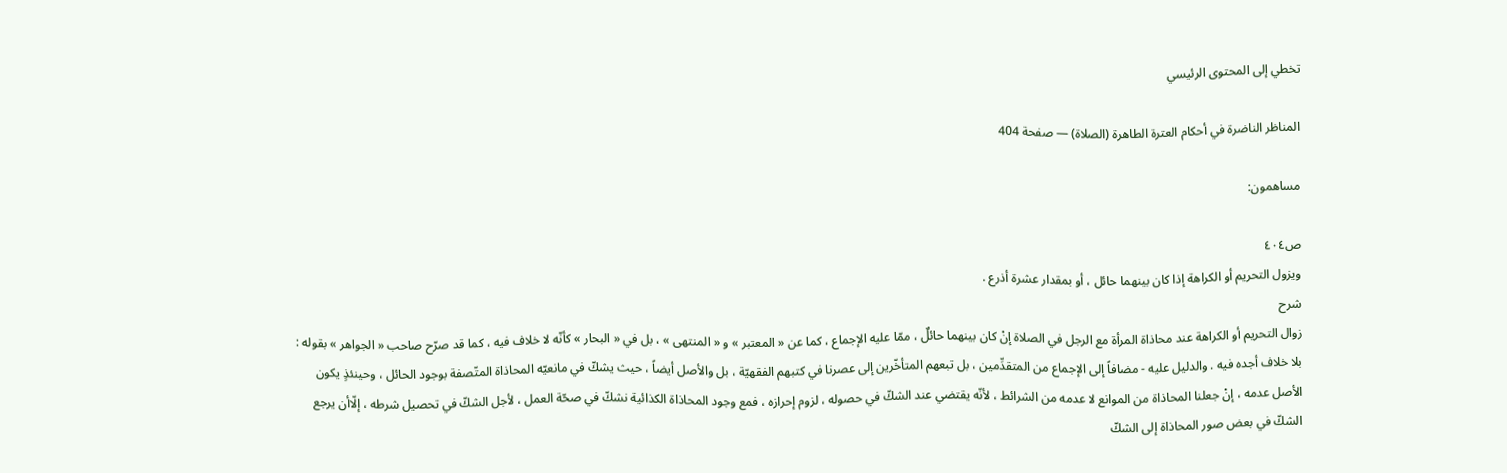تخطي إلى المحتوى الرئيسي

المناظر الناضرة في أحكام العترة الطاهرة (الصلاة) — صفحة 404

مساهمون:

ص٤٠٤
ويزول التحريم أو الكراهة إذا كان بينهما حائل ، أو بمقدار عشرة أذرع .
شرح
زوال التحريم أو الكراهة عند محاذاة المرأة مع الرجل في الصلاة إنْ كان بينهما حائلٌ ، ممّا عليه الإجماع ، كما عن « المعتبر » و « المنتهى » ، بل في « البحار » كأنّه لا خلاف فيه ، كما قد صرّح صاحب « الجواهر » بقوله : بلا خلاف أجده فيه . والدليل عليه - مضافاً إلى الإجماع من المتقدِّمين ، بل تبعهم المتأخّرين إلى عصرنا في كتبهم الفقهيّة ، بل والأصل أيضاً ، حيث يشكّ في مانعيّه المحاذاة المتّصفة بوجود الحائل ، وحينئذٍ يكون الأصل عدمه ، إنْ جعلنا المحاذاة من الموانع لا عدمه من الشرائط ، لأنّه يقتضي عند الشكّ في حصوله ، لزوم إحرازه ، فمع وجود المحاذاة الكذائية نشكّ في صحّة العمل ، لأجل الشكّ في تحصيل شرطه ، إلّاأن يرجع الشكّ في بعض صور المحاذاة إلى الشكّ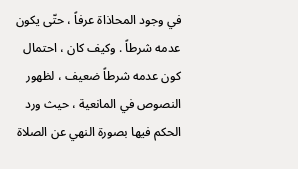في وجود المحاذاة عرفاً ، حتّى يكون عدمه شرطاً . وكيف كان ، احتمال كون عدمه شرطاً ضعيف ، لظهور النصوص في المانعية ، حيث ورد الحكم فيها بصورة النهي عن الصلاة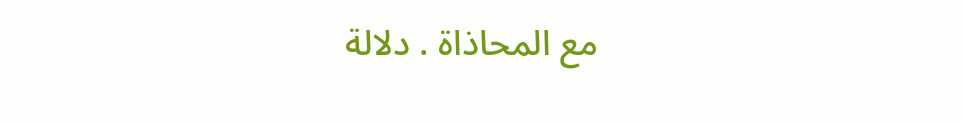مع المحاذاة . دلالة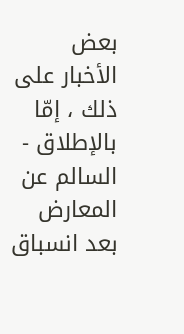بعض الأخبار على ذلك ، إمّا بالإطلاق - السالم عن المعارض بعد انسباق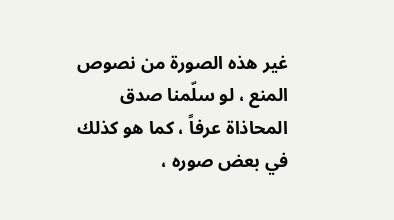غير هذه الصورة من نصوص المنع ، لو سلّمنا صدق المحاذاة عرفاً ، كما هو كذلك في بعض صوره ،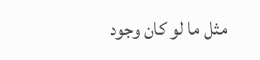مثل ما لو كان وجود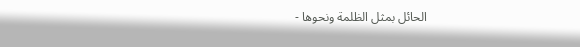الحائل بمثل الظلمة ونحوها -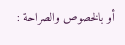أو بالخصوص والصراحة :